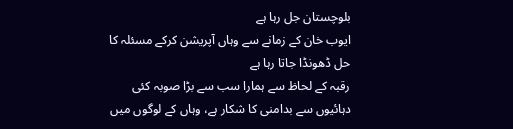بلوچستان جل رہا ہے
ایوب خان کے زمانے سے وہاں آپریشن کرکے مسئلہ کا حل ڈھونڈا جاتا رہا ہے
رقبہ کے لحاظ سے ہمارا سب سے بڑا صوبہ کئی دہائیوں سے بدامنی کا شکار ہے، وہاں کے لوگوں میں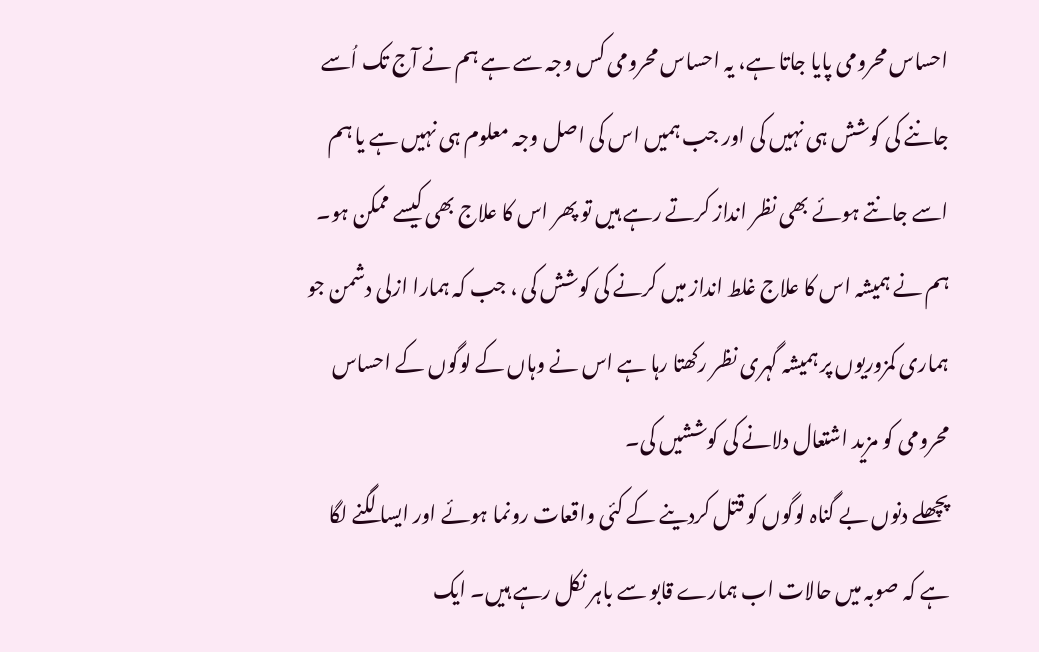احساس محرومی پایا جاتا ہے، یہ احساس محرومی کس وجہ سے ہے ہم نے آج تک اُسے جاننے کی کوشش ہی نہیں کی اور جب ہمیں اس کی اصل وجہ معلوم ہی نہیں ہے یا ہم اسے جانتے ہوئے بھی نظر انداز کرتے رہے ہیں تو پھر اس کا علاج بھی کیسے ممکن ہو۔ ہم نے ہمیشہ اس کا علاج غلط انداز میں کرنے کی کوشش کی ، جب کہ ہمارا ازلی دشمن جو ہماری کمزوریوں پر ہمیشہ گہری نظر رکھتا رہا ہے اس نے وہاں کے لوگوں کے احساس محرومی کو مزید اشتعال دلانے کی کوششیں کی۔
پچھلے دنوں بے گناہ لوگوں کو قتل کردینے کے کئی واقعات رونما ہوئے اور ایسا لگنے لگا ہے کہ صوبہ میں حالات اب ہمارے قابو سے باہر نکل رہے ہیں۔ ایک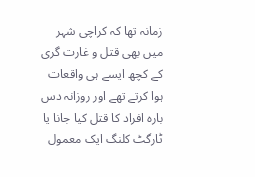زمانہ تھا کہ کراچی شہر میں بھی قتل و غارت گری کے کچھ ایسے ہی واقعات ہوا کرتے تھے اور روزانہ دس بارہ افراد کا قتل کیا جانا یا ٹارگٹ کلنگ ایک معمول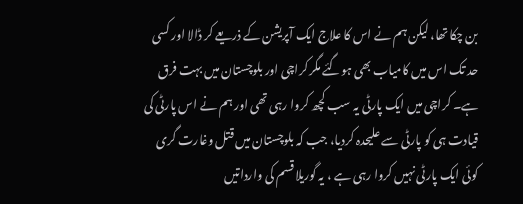بن چکا تھا، لیکن ہم نے اس کا علاج ایک آپریشن کے ذریعے کر ڈالا اور کسی حد تک اس میں کامیاب بھی ہوگئے مگر کراچی اور بلوچستان میں بہت فرق ہے۔ کراچی میں ایک پارٹی یہ سب کچھ کروا رہی تھی اور ہم نے اس پارٹی کی قیادت ہی کو پارٹی سے علیحدہ کردیا، جب کہ بلوچستان میں قتل وغارت گری کوئی ایک پارٹی نہیں کروا رہی ہے ، یہ گوریلا قسم کی وارداتیں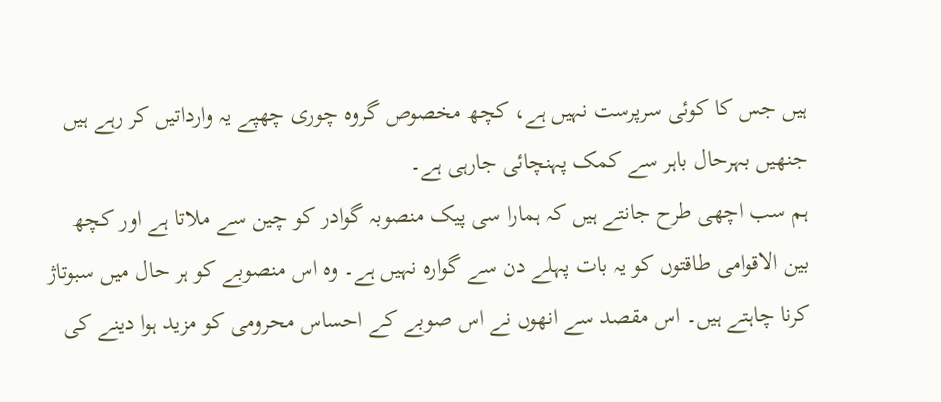ہیں جس کا کوئی سرپرست نہیں ہے، کچھ مخصوص گروہ چوری چھپے یہ وارداتیں کر رہے ہیں جنھیں بہرحال باہر سے کمک پہنچائی جارہی ہے۔
ہم سب اچھی طرح جانتے ہیں کہ ہمارا سی پیک منصوبہ گوادر کو چین سے ملاتا ہے اور کچھ بین الاقوامی طاقتوں کو یہ بات پہلے دن سے گوارہ نہیں ہے۔ وہ اس منصوبے کو ہر حال میں سبوتاژ کرنا چاہتے ہیں۔ اس مقصد سے انھوں نے اس صوبے کے احساس محرومی کو مزید ہوا دینے کی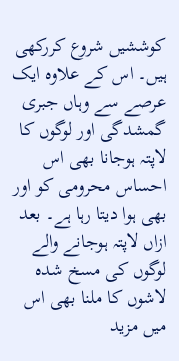کوششیں شروع کررکھی ہیں۔ اس کے علاوہ ایک عرصے سے وہاں جبری گمشدگی اور لوگوں کا لاپتہ ہوجانا بھی اس احساس محرومی کو اور بھی ہوا دیتا رہا ہے۔ بعد ازاں لاپتہ ہوجانے والے لوگوں کی مسخ شدہ لاشوں کا ملنا بھی اس میں مزید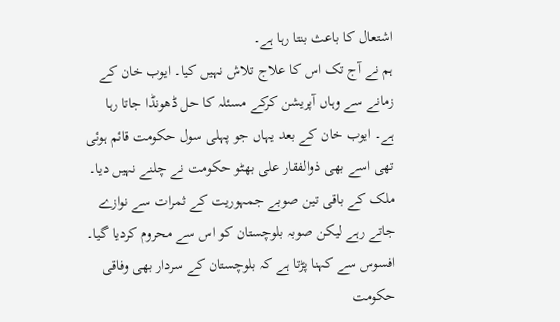اشتعال کا باعث بنتا رہا ہے۔
ہم نے آج تک اس کا علاج تلاش نہیں کیا۔ ایوب خان کے زمانے سے وہاں آپریشن کرکے مسئلہ کا حل ڈھونڈا جاتا رہا ہے۔ ایوب خان کے بعد یہاں جو پہلی سول حکومت قائم ہوئی تھی اسے بھی ذوالفقار علی بھٹو حکومت نے چلنے نہیں دیا۔ ملک کے باقی تین صوبے جمہوریت کے ثمرات سے نوازے جاتے رہے لیکن صوبہ بلوچستان کو اس سے محروم کردیا گیا۔ افسوس سے کہنا پڑتا ہے کہ بلوچستان کے سردار بھی وفاقی حکومت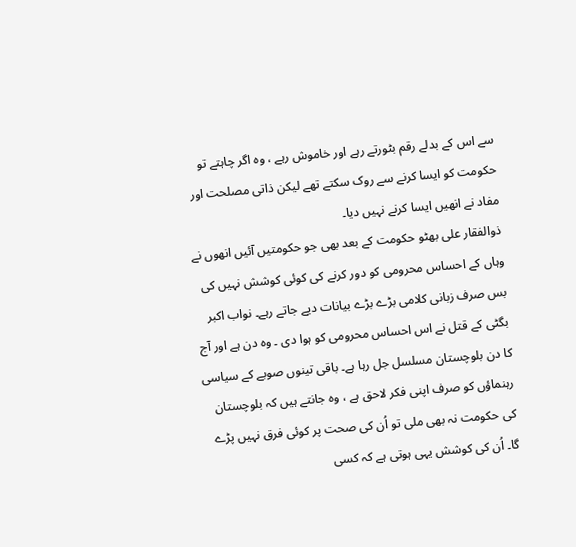سے اس کے بدلے رقم بٹورتے رہے اور خاموش رہے ، وہ اگر چاہتے تو حکومت کو ایسا کرنے سے روک سکتے تھے لیکن ذاتی مصلحت اور مفاد نے انھیں ایسا کرنے نہیں دیا۔
ذوالفقار علی بھٹو حکومت کے بعد بھی جو حکومتیں آئیں انھوں نے وہاں کے احساس محرومی کو دور کرنے کی کوئی کوشش نہیں کی بس صرف زبانی کلامی بڑے بڑے بیانات دیے جاتے رہے۔ نواب اکبر بگٹی کے قتل نے اس احساس محرومی کو ہوا دی ۔ وہ دن ہے اور آج کا دن بلوچستان مسلسل جل رہا ہے۔ باقی تینوں صوبے کے سیاسی رہنماؤں کو صرف اپنی فکر لاحق ہے ، وہ جانتے ہیں کہ بلوچستان کی حکومت نہ بھی ملی تو اُن کی صحت پر کوئی فرق نہیں پڑے گا۔ اُن کی کوشش یہی ہوتی ہے کہ کسی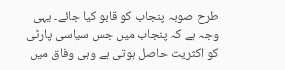طرح صوبہ پنجاب کو قابو کیا جائے۔ یہی وجہ ہے کہ پنجاب میں جس سیاسی پارٹی کو اکثریت حاصل ہوتی ہے وہی وفاق میں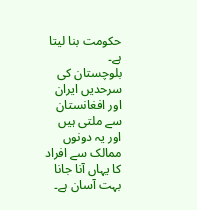حکومت بنا لیتا ہے۔
بلوچستان کی سرحدیں ایران اور افغانستان سے ملتی ہیں اور یہ دونوں ممالک سے افراد کا یہاں آنا جانا بہت آسان ہے۔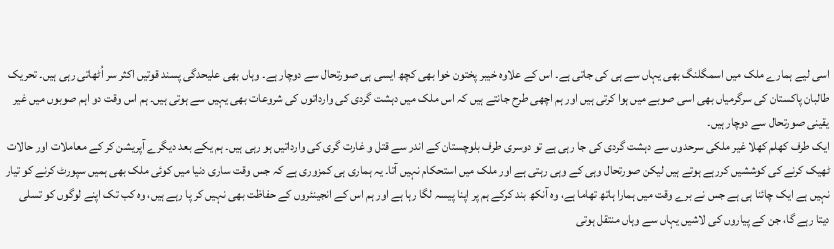اسی لیے ہمارے ملک میں اسمگلنگ بھی یہاں سے ہی کی جاتی ہے۔ اس کے علاوہ خیبر پختون خوا بھی کچھ ایسی ہی صورتحال سے دوچار ہے۔ وہاں بھی علیحدگی پسند قوتیں اکثر سر اُٹھاتی رہی ہیں۔ تحریک طالبان پاکستان کی سرگرمیاں بھی اسی صوبے میں ہوا کرتی ہیں اور ہم اچھی طرح جانتے ہیں کہ اس ملک میں دہشت گردی کی وارداتوں کی شروعات بھی یہیں سے ہوتی ہیں۔ ہم اس وقت دو اہم صوبوں میں غیر یقینی صورتحال سے دوچار ہیں۔
ایک طرف کھلم کھلا غیر ملکی سرحدوں سے دہشت گردی کی جا رہی ہے تو دوسری طرف بلوچستان کے اندر سے قتل و غارت گری کی وارداتیں ہو رہی ہیں۔ ہم یکے بعد دیگرے آپریشن کر کے معاملات اور حالات ٹھیک کرنے کی کوششیں کررہے ہوتے ہیں لیکن صورتحال وہی کے وہی رہتی ہے اور ملک میں استحکام نہیں آتا۔ یہ ہماری ہی کمزوری ہے کہ جس وقت ساری دنیا میں کوئی ملک بھی ہمیں سپورٹ کرنے کو تیار نہیں ہے ایک چائنا ہی ہے جس نے برے وقت میں ہمارا ہاتھ تھاما ہے، وہ آنکھ بند کرکے ہم پر اپنا پیسہ لگا رہا ہے اور ہم اس کے انجینئروں کے حفاظت بھی نہیں کر پا رہے ہیں، وہ کب تک اپنے لوگوں کو تسلی دیتا رہے گا، جن کے پیاروں کی لاشیں یہاں سے وہاں منتقل ہوتی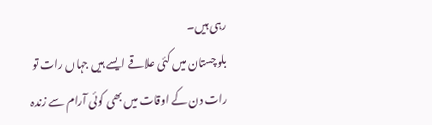رہی ہیں۔
بلوچستان میں کئی علاقے ایسے ہیں جہاں رات تو رات دن کے اوقات میں بھی کوئی آرام سے زندہ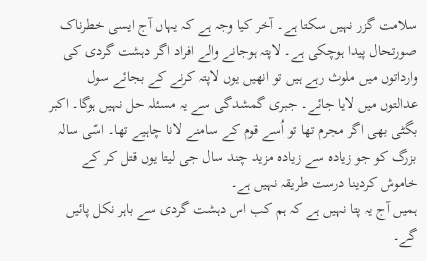سلامت گزر نہیں سکتا ہے۔ آخر کیا وجہ ہے کہ یہاں آج ایسی خطرناک صورتحال پیدا ہوچکی ہے۔ لاپتہ ہوجانے والے افراد اگر دہشت گردی کی وارداتوں میں ملوث رہے ہیں تو انھیں یوں لاپتہ کرنے کے بجائے سول عدالتوں میں لایا جائے۔ جبری گمشدگی سے یہ مسئلہ حل نہیں ہوگا۔ اکبر بگٹی بھی اگر مجرم تھا تو اُسے قوم کے سامنے لانا چاہیے تھا۔ اسّی سالہ بزرگ کو جو زیادہ سے زیادہ مزید چند سال جی لیتا یوں قتل کر کے خاموش کردینا درست طریقہ نہیں ہے۔
ہمیں آج یہ پتا نہیں ہے کہ ہم کب اس دہشت گردی سے باہر نکل پائیں گے۔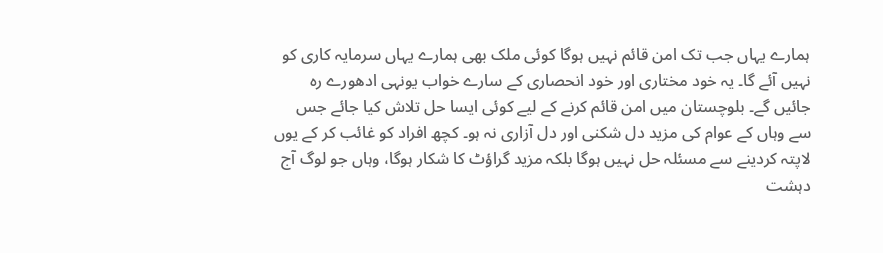ہمارے یہاں جب تک امن قائم نہیں ہوگا کوئی ملک بھی ہمارے یہاں سرمایہ کاری کو نہیں آئے گا۔ یہ خود مختاری اور خود انحصاری کے سارے خواب یونہی ادھورے رہ جائیں گے۔ بلوچستان میں امن قائم کرنے کے لیے کوئی ایسا حل تلاش کیا جائے جس سے وہاں کے عوام کی مزید دل شکنی اور دل آزاری نہ ہو۔ کچھ افراد کو غائب کر کے یوں لاپتہ کردینے سے مسئلہ حل نہیں ہوگا بلکہ مزید گراؤٹ کا شکار ہوگا، وہاں جو لوگ آج دہشت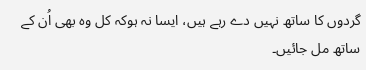گردوں کا ساتھ نہیں دے رہے ہیں، ایسا نہ ہوکہ کل وہ بھی اُن کے ساتھ مل جائیں۔